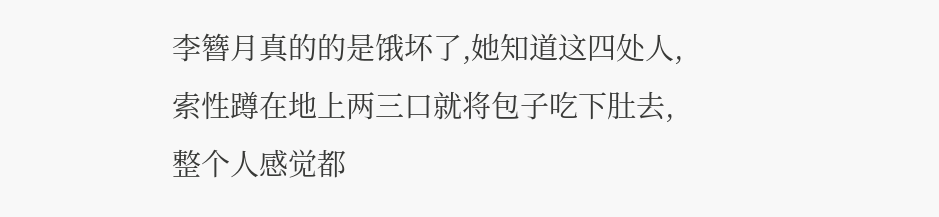李簪月真的的是饿坏了,她知道这四处人,索性蹲在地上两三口就将包子吃下肚去,整个人感觉都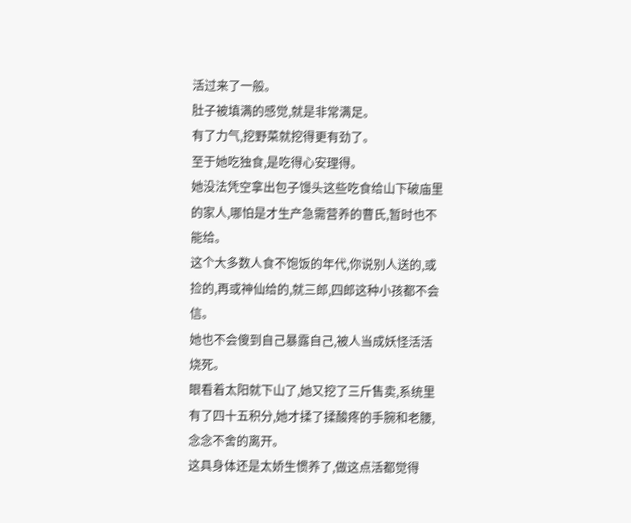活过来了一般。
肚子被填满的感觉,就是非常满足。
有了力气,挖野菜就挖得更有劲了。
至于她吃独食,是吃得心安理得。
她没法凭空拿出包子馒头这些吃食给山下破庙里的家人,哪怕是才生产急需营养的曹氏,暂时也不能给。
这个大多数人食不饱饭的年代,你说别人送的,或捡的,再或神仙给的,就三郎,四郎这种小孩都不会信。
她也不会傻到自己暴露自己,被人当成妖怪活活烧死。
眼看着太阳就下山了,她又挖了三斤售卖,系统里有了四十五积分,她才揉了揉酸疼的手腕和老腰,念念不舍的离开。
这具身体还是太娇生惯养了,做这点活都觉得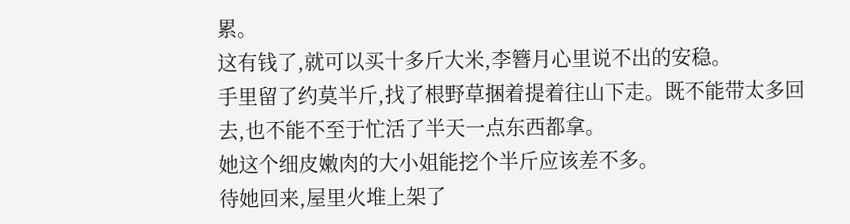累。
这有钱了,就可以买十多斤大米,李簪月心里说不出的安稳。
手里留了约莫半斤,找了根野草捆着提着往山下走。既不能带太多回去,也不能不至于忙活了半天一点东西都拿。
她这个细皮嫩肉的大小姐能挖个半斤应该差不多。
待她回来,屋里火堆上架了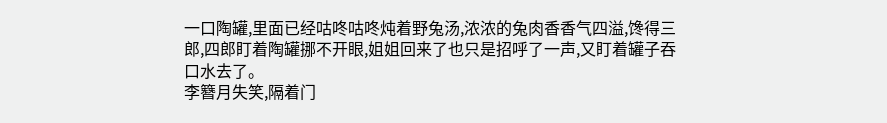一口陶罐,里面已经咕咚咕咚炖着野兔汤,浓浓的兔肉香香气四溢,馋得三郎,四郎盯着陶罐挪不开眼,姐姐回来了也只是招呼了一声,又盯着罐子吞口水去了。
李簪月失笑,隔着门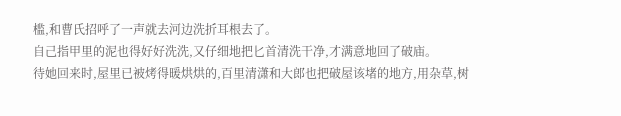槛,和曹氏招呼了一声就去河边洗折耳根去了。
自己指甲里的泥也得好好洗洗,又仔细地把匕首清洗干净,才满意地回了破庙。
待她回来时,屋里已被烤得暖烘烘的,百里清潇和大郎也把破屋该堵的地方,用杂草,树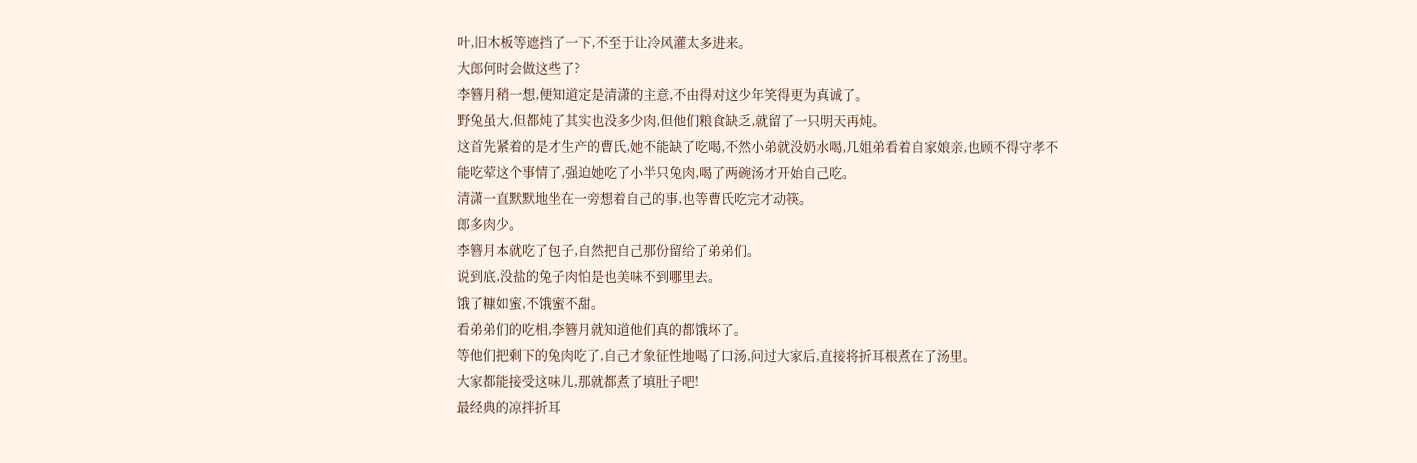叶,旧木板等遮挡了一下,不至于让冷风灌太多进来。
大郎何时会做这些了?
李簪月稍一想,便知道定是清潇的主意,不由得对这少年笑得更为真诚了。
野兔虽大,但都炖了其实也没多少肉,但他们粮食缺乏,就留了一只明天再炖。
这首先紧着的是才生产的曹氏,她不能缺了吃喝,不然小弟就没奶水喝,几姐弟看着自家娘亲,也顾不得守孝不能吃荤这个事情了,强迫她吃了小半只兔肉,喝了两碗汤才开始自己吃。
清潇一直默默地坐在一旁想着自己的事,也等曹氏吃完才动筷。
郎多肉少。
李簪月本就吃了包子,自然把自己那份留给了弟弟们。
说到底,没盐的兔子肉怕是也美味不到哪里去。
饿了糠如蜜,不饿蜜不甜。
看弟弟们的吃相,李簪月就知道他们真的都饿坏了。
等他们把剩下的兔肉吃了,自己才象征性地喝了口汤,问过大家后,直接将折耳根煮在了汤里。
大家都能接受这味儿,那就都煮了填肚子吧!
最经典的凉拌折耳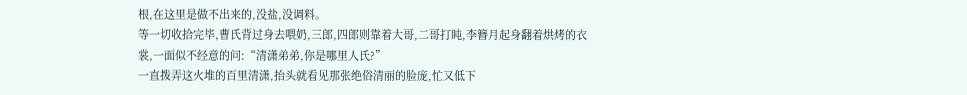根,在这里是做不出来的,没盐,没调料。
等一切收拾完毕,曹氏背过身去喂奶,三郎,四郎则靠着大哥,二哥打盹,李簪月起身翻着烘烤的衣裳,一面似不经意的问:“清潇弟弟,你是哪里人氏?”
一直拨弄这火堆的百里清潇,抬头就看见那张绝俗清丽的脸庞,忙又低下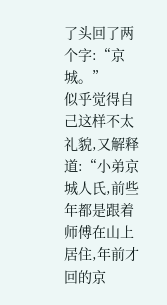了头回了两个字:“京城。”
似乎觉得自己这样不太礼貌,又解释道:“小弟京城人氏,前些年都是跟着师傅在山上居住,年前才回的京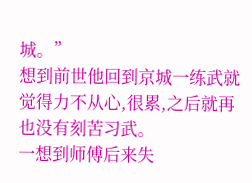城。”
想到前世他回到京城一练武就觉得力不从心,很累,之后就再也没有刻苦习武。
一想到师傅后来失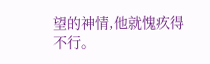望的神情,他就愧疚得不行。